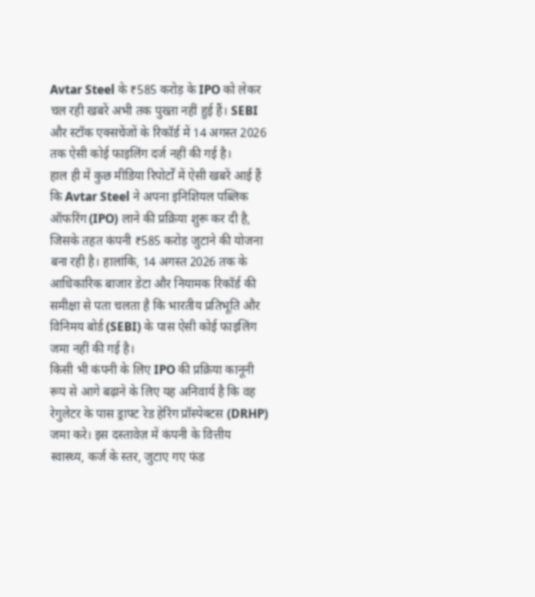Avtar Steel के ₹585 करोड़ के IPO को लेकर चल रही खबरें अभी तक पुख्ता नहीं हुई हैं। SEBI और स्टॉक एक्सचेंजों के रिकॉर्ड में 14 अगस्त 2026 तक ऐसी कोई फाइलिंग दर्ज नहीं की गई है।
हाल ही में कुछ मीडिया रिपोर्टों में ऐसी खबरें आई हैं कि Avtar Steel ने अपना इनिशियल पब्लिक ऑफरिंग (IPO) लाने की प्रक्रिया शुरू कर दी है, जिसके तहत कंपनी ₹585 करोड़ जुटाने की योजना बना रही है। हालांकि, 14 अगस्त 2026 तक के आधिकारिक बाजार डेटा और नियामक रिकॉर्ड की समीक्षा से पता चलता है कि भारतीय प्रतिभूति और विनिमय बोर्ड (SEBI) के पास ऐसी कोई फाइलिंग जमा नहीं की गई है।
किसी भी कंपनी के लिए IPO की प्रक्रिया कानूनी रूप से आगे बढ़ाने के लिए यह अनिवार्य है कि वह रेगुलेटर के पास ड्राफ्ट रेड हेरिंग प्रॉस्पेक्टस (DRHP) जमा करे। इस दस्तावेज़ में कंपनी के वित्तीय स्वास्थ्य, कर्ज के स्तर, जुटाए गए फंड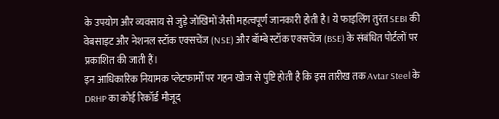के उपयोग और व्यवसाय से जुड़े जोखिमों जैसी महत्वपूर्ण जानकारी होती है। ये फाइलिंग तुरंत SEBI की वेबसाइट और नेशनल स्टॉक एक्सचेंज (NSE) और बॉम्बे स्टॉक एक्सचेंज (BSE) के संबंधित पोर्टलों पर प्रकाशित की जाती हैं।
इन आधिकारिक नियामक प्लेटफार्मों पर गहन खोज से पुष्टि होती है कि इस तारीख तक Avtar Steel के DRHP का कोई रिकॉर्ड मौजूद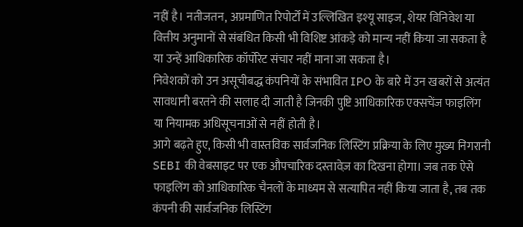नहीं है। नतीजतन, अप्रमाणित रिपोर्टों में उल्लिखित इश्यू साइज, शेयर विनिवेश या वित्तीय अनुमानों से संबंधित किसी भी विशिष्ट आंकड़े को मान्य नहीं किया जा सकता है या उन्हें आधिकारिक कॉर्पोरेट संचार नहीं माना जा सकता है।
निवेशकों को उन असूचीबद्ध कंपनियों के संभावित IPO के बारे में उन खबरों से अत्यंत सावधानी बरतने की सलाह दी जाती है जिनकी पुष्टि आधिकारिक एक्सचेंज फाइलिंग या नियामक अधिसूचनाओं से नहीं होती है।
आगे बढ़ते हुए, किसी भी वास्तविक सार्वजनिक लिस्टिंग प्रक्रिया के लिए मुख्य निगरानी SEBI की वेबसाइट पर एक औपचारिक दस्तावेज़ का दिखना होगा। जब तक ऐसे फाइलिंग को आधिकारिक चैनलों के माध्यम से सत्यापित नहीं किया जाता है, तब तक कंपनी की सार्वजनिक लिस्टिंग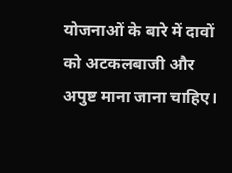योजनाओं के बारे में दावों को अटकलबाजी और अपुष्ट माना जाना चाहिए।